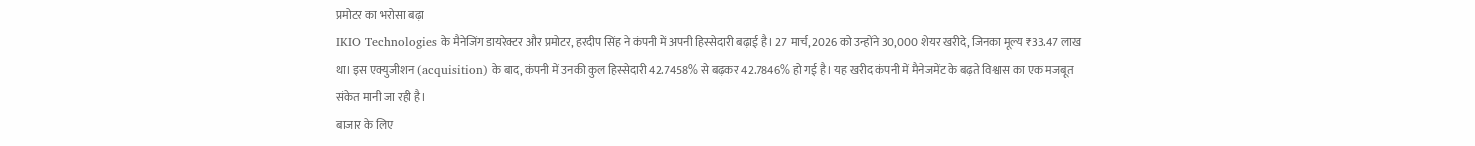प्रमोटर का भरोसा बढ़ा
IKIO Technologies के मैनेजिंग डायरेक्टर और प्रमोटर, हरदीप सिंह ने कंपनी में अपनी हिस्सेदारी बढ़ाई है। 27 मार्च, 2026 को उन्होंने 30,000 शेयर खरीदे, जिनका मूल्य ₹33.47 लाख था। इस एक्युजीशन (acquisition) के बाद, कंपनी में उनकी कुल हिस्सेदारी 42.7458% से बढ़कर 42.7846% हो गई है। यह खरीद कंपनी में मैनेजमेंट के बढ़ते विश्वास का एक मजबूत संकेत मानी जा रही है।
बाजार के लिए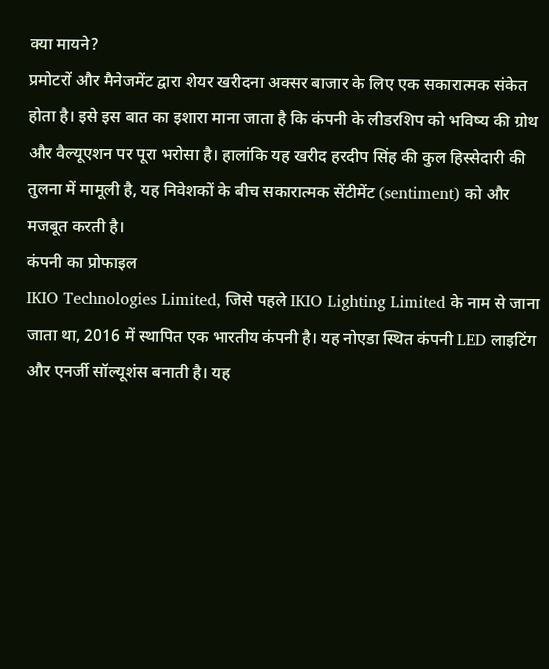क्या मायने?
प्रमोटरों और मैनेजमेंट द्वारा शेयर खरीदना अक्सर बाजार के लिए एक सकारात्मक संकेत होता है। इसे इस बात का इशारा माना जाता है कि कंपनी के लीडरशिप को भविष्य की ग्रोथ और वैल्यूएशन पर पूरा भरोसा है। हालांकि यह खरीद हरदीप सिंह की कुल हिस्सेदारी की तुलना में मामूली है, यह निवेशकों के बीच सकारात्मक सेंटीमेंट (sentiment) को और मजबूत करती है।
कंपनी का प्रोफाइल
IKIO Technologies Limited, जिसे पहले IKIO Lighting Limited के नाम से जाना जाता था, 2016 में स्थापित एक भारतीय कंपनी है। यह नोएडा स्थित कंपनी LED लाइटिंग और एनर्जी सॉल्यूशंस बनाती है। यह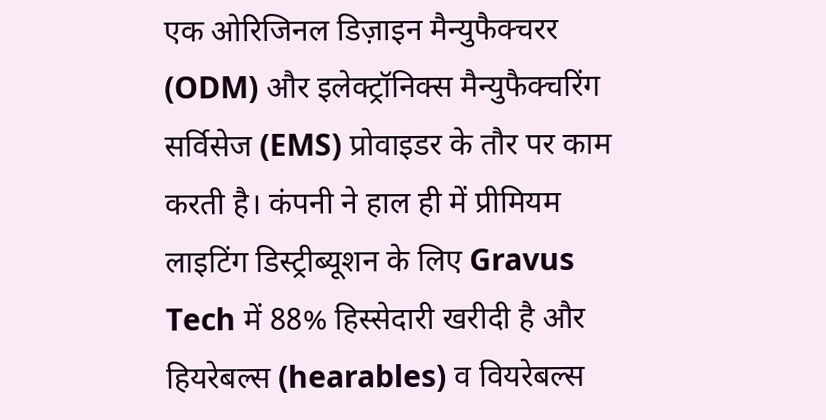एक ओरिजिनल डिज़ाइन मैन्युफैक्चरर (ODM) और इलेक्ट्रॉनिक्स मैन्युफैक्चरिंग सर्विसेज (EMS) प्रोवाइडर के तौर पर काम करती है। कंपनी ने हाल ही में प्रीमियम लाइटिंग डिस्ट्रीब्यूशन के लिए Gravus Tech में 88% हिस्सेदारी खरीदी है और हियरेबल्स (hearables) व वियरेबल्स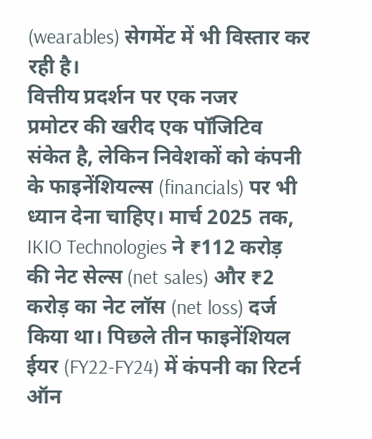(wearables) सेगमेंट में भी विस्तार कर रही है।
वित्तीय प्रदर्शन पर एक नजर
प्रमोटर की खरीद एक पॉजिटिव संकेत है, लेकिन निवेशकों को कंपनी के फाइनेंशियल्स (financials) पर भी ध्यान देना चाहिए। मार्च 2025 तक, IKIO Technologies ने ₹112 करोड़ की नेट सेल्स (net sales) और ₹2 करोड़ का नेट लॉस (net loss) दर्ज किया था। पिछले तीन फाइनेंशियल ईयर (FY22-FY24) में कंपनी का रिटर्न ऑन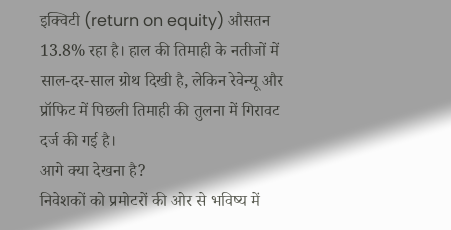इक्विटी (return on equity) औसतन 13.8% रहा है। हाल की तिमाही के नतीजों में साल-दर-साल ग्रोथ दिखी है, लेकिन रेवेन्यू और प्रॉफिट में पिछली तिमाही की तुलना में गिरावट दर्ज की गई है।
आगे क्या देखना है?
निवेशकों को प्रमोटरों की ओर से भविष्य में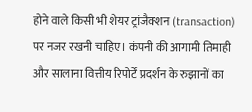होने वाले किसी भी शेयर ट्रांजैक्शन (transaction) पर नजर रखनी चाहिए। कंपनी की आगामी तिमाही और सालाना वित्तीय रिपोर्टें प्रदर्शन के रुझानों का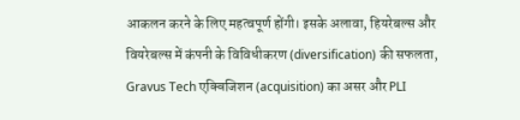आकलन करने के लिए महत्वपूर्ण होंगी। इसके अलावा, हियरेबल्स और वियरेबल्स में कंपनी के विविधीकरण (diversification) की सफलता, Gravus Tech एक्विजिशन (acquisition) का असर और PLI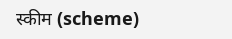स्कीम (scheme)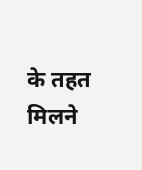के तहत मिलने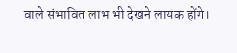वाले संभावित लाभ भी देखने लायक होंगे।